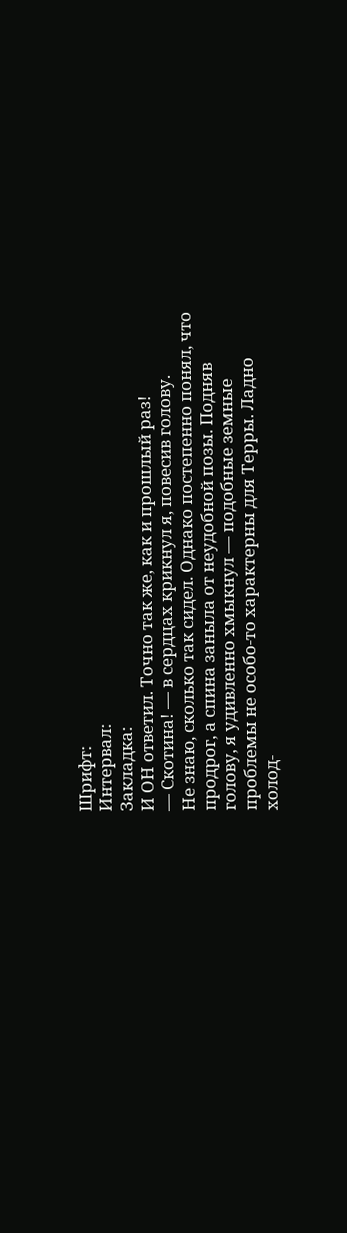Шрифт:
Интервал:
Закладка:
И ОН ответил. Точно так же, как и прошлый раз!
— Скотина! — в сердцах крикнул я, повесив голову.
Не знаю, сколько так сидел. Однако постепенно понял, что продрог, а спина заныла от неудобной позы. Подняв голову, я удивленно хмыкнул — подобные земные проблемы не особо-то характерны для Терры. Ладно холод-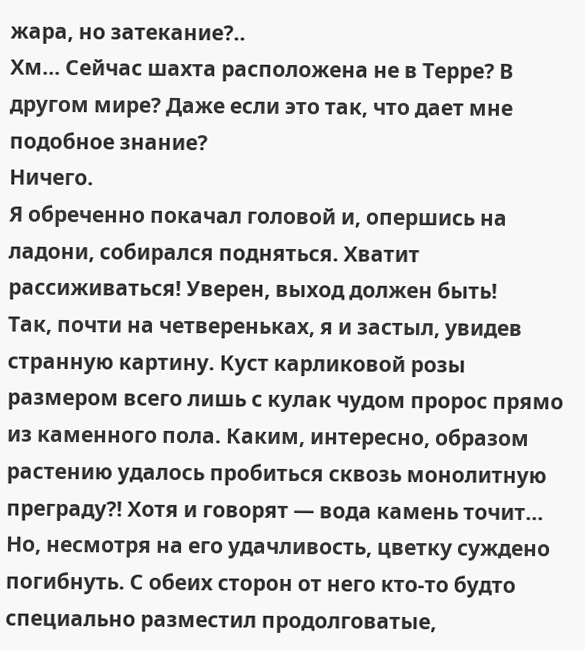жара, но затекание?..
Хм… Сейчас шахта расположена не в Терре? В другом мире? Даже если это так, что дает мне подобное знание?
Ничего.
Я обреченно покачал головой и, опершись на ладони, собирался подняться. Хватит рассиживаться! Уверен, выход должен быть!
Так, почти на четвереньках, я и застыл, увидев странную картину. Куст карликовой розы размером всего лишь с кулак чудом пророс прямо из каменного пола. Каким, интересно, образом растению удалось пробиться сквозь монолитную преграду?! Хотя и говорят — вода камень точит…
Но, несмотря на его удачливость, цветку суждено погибнуть. С обеих сторон от него кто-то будто специально разместил продолговатые,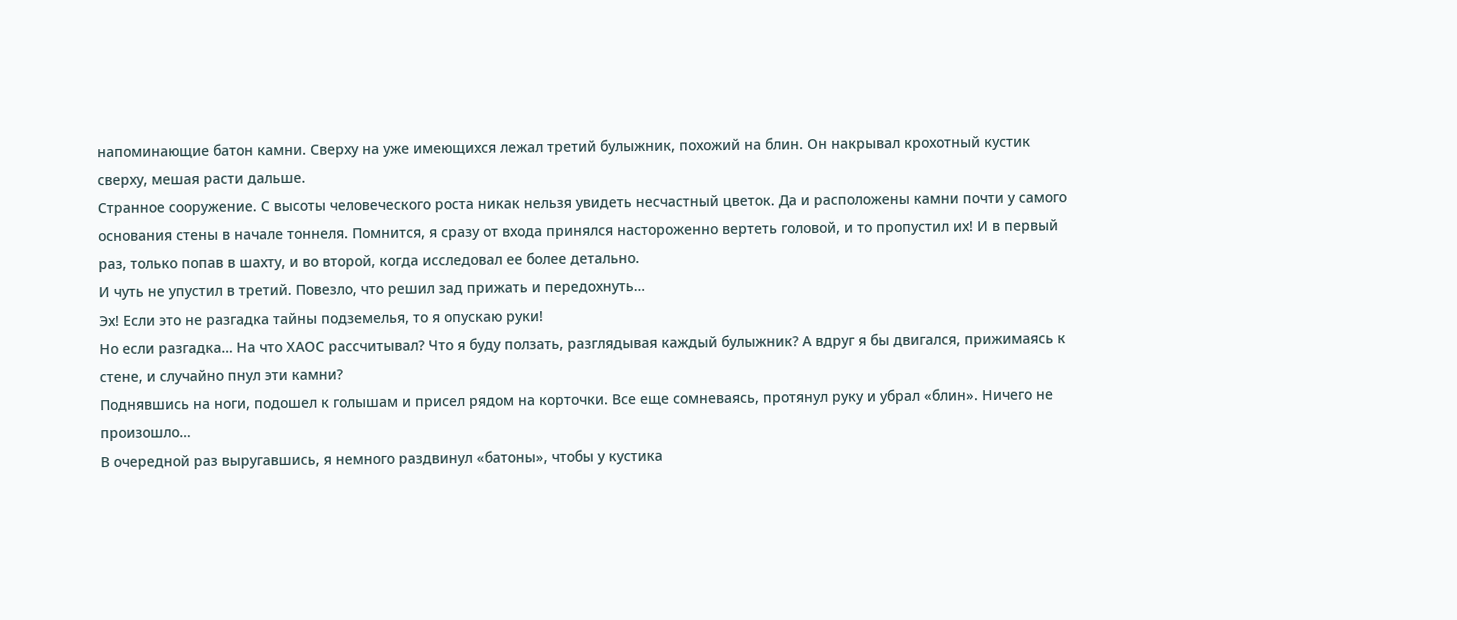напоминающие батон камни. Сверху на уже имеющихся лежал третий булыжник, похожий на блин. Он накрывал крохотный кустик сверху, мешая расти дальше.
Странное сооружение. С высоты человеческого роста никак нельзя увидеть несчастный цветок. Да и расположены камни почти у самого основания стены в начале тоннеля. Помнится, я сразу от входа принялся настороженно вертеть головой, и то пропустил их! И в первый раз, только попав в шахту, и во второй, когда исследовал ее более детально.
И чуть не упустил в третий. Повезло, что решил зад прижать и передохнуть…
Эх! Если это не разгадка тайны подземелья, то я опускаю руки!
Но если разгадка… На что ХАОС рассчитывал? Что я буду ползать, разглядывая каждый булыжник? А вдруг я бы двигался, прижимаясь к стене, и случайно пнул эти камни?
Поднявшись на ноги, подошел к голышам и присел рядом на корточки. Все еще сомневаясь, протянул руку и убрал «блин». Ничего не произошло…
В очередной раз выругавшись, я немного раздвинул «батоны», чтобы у кустика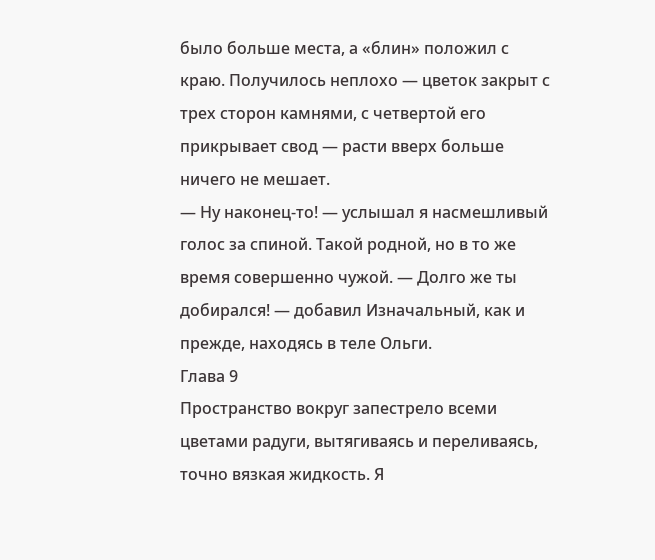было больше места, а «блин» положил с краю. Получилось неплохо — цветок закрыт с трех сторон камнями, с четвертой его прикрывает свод — расти вверх больше ничего не мешает.
— Ну наконец-то! — услышал я насмешливый голос за спиной. Такой родной, но в то же время совершенно чужой. — Долго же ты добирался! — добавил Изначальный, как и прежде, находясь в теле Ольги.
Глава 9
Пространство вокруг запестрело всеми цветами радуги, вытягиваясь и переливаясь, точно вязкая жидкость. Я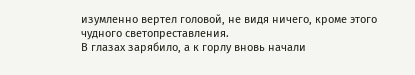изумленно вертел головой, не видя ничего, кроме этого чудного светопреставления.
В глазах зарябило, а к горлу вновь начали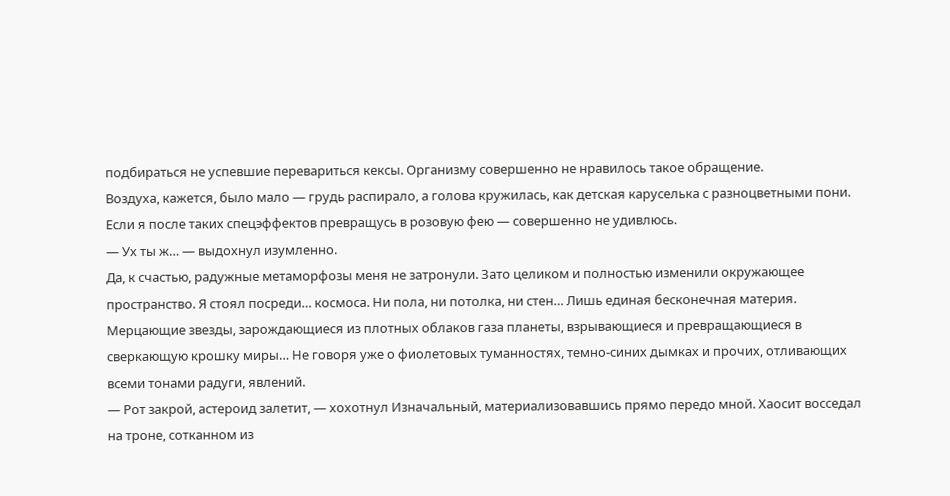подбираться не успевшие перевариться кексы. Организму совершенно не нравилось такое обращение.
Воздуха, кажется, было мало — грудь распирало, а голова кружилась, как детская каруселька с разноцветными пони. Если я после таких спецэффектов превращусь в розовую фею — совершенно не удивлюсь.
— Ух ты ж… — выдохнул изумленно.
Да, к счастью, радужные метаморфозы меня не затронули. Зато целиком и полностью изменили окружающее пространство. Я стоял посреди… космоса. Ни пола, ни потолка, ни стен… Лишь единая бесконечная материя. Мерцающие звезды, зарождающиеся из плотных облаков газа планеты, взрывающиеся и превращающиеся в сверкающую крошку миры… Не говоря уже о фиолетовых туманностях, темно-синих дымках и прочих, отливающих всеми тонами радуги, явлений.
— Рот закрой, астероид залетит, — хохотнул Изначальный, материализовавшись прямо передо мной. Хаосит восседал на троне, сотканном из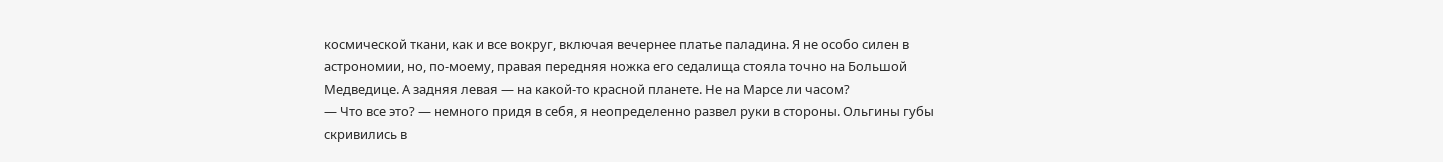космической ткани, как и все вокруг, включая вечернее платье паладина. Я не особо силен в астрономии, но, по-моему, правая передняя ножка его седалища стояла точно на Большой Медведице. А задняя левая — на какой-то красной планете. Не на Марсе ли часом?
— Что все это? — немного придя в себя, я неопределенно развел руки в стороны. Ольгины губы скривились в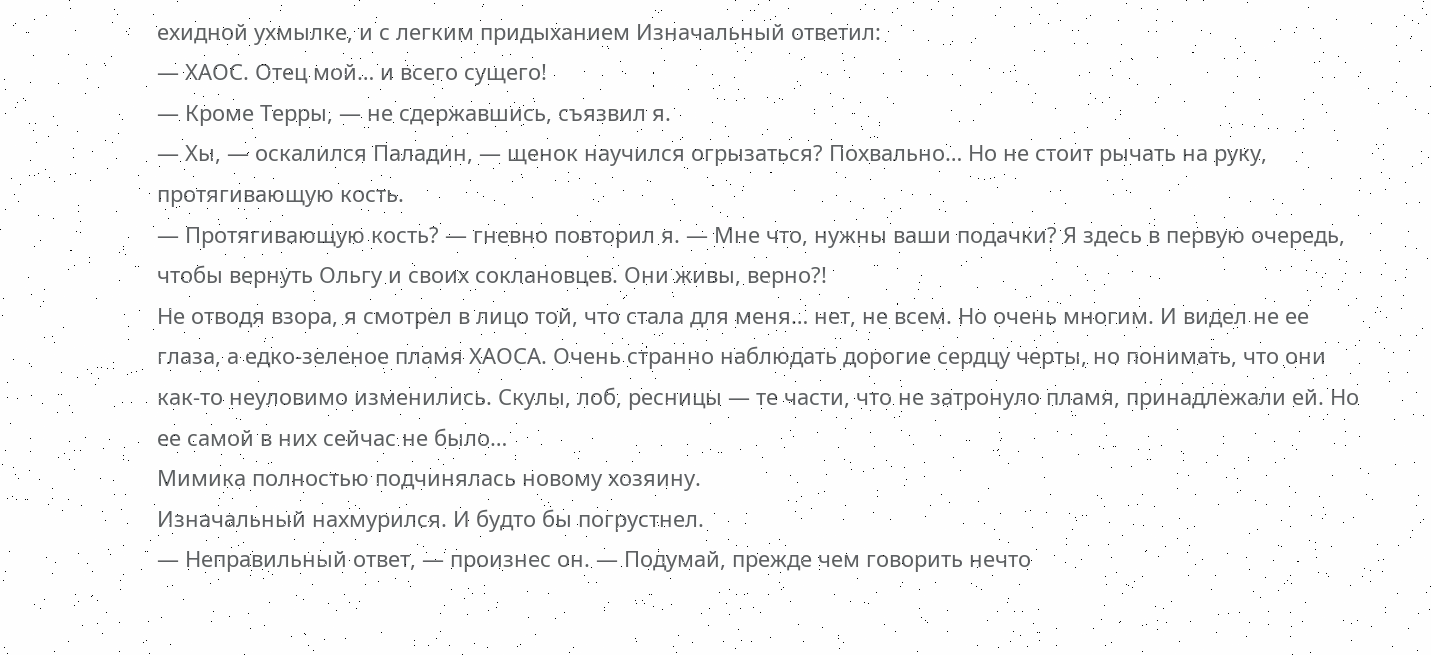ехидной ухмылке, и с легким придыханием Изначальный ответил:
— ХАОС. Отец мой… и всего сущего!
— Кроме Терры, — не сдержавшись, съязвил я.
— Хы, — оскалился Паладин, — щенок научился огрызаться? Похвально… Но не стоит рычать на руку, протягивающую кость.
— Протягивающую кость? — гневно повторил я. — Мне что, нужны ваши подачки? Я здесь в первую очередь, чтобы вернуть Ольгу и своих соклановцев. Они живы, верно?!
Не отводя взора, я смотрел в лицо той, что стала для меня… нет, не всем. Но очень многим. И видел не ее глаза, а едко-зеленое пламя ХАОСА. Очень странно наблюдать дорогие сердцу черты, но понимать, что они как-то неуловимо изменились. Скулы, лоб, ресницы — те части, что не затронуло пламя, принадлежали ей. Но ее самой в них сейчас не было…
Мимика полностью подчинялась новому хозяину.
Изначальный нахмурился. И будто бы погрустнел.
— Неправильный ответ, — произнес он. — Подумай, прежде чем говорить нечто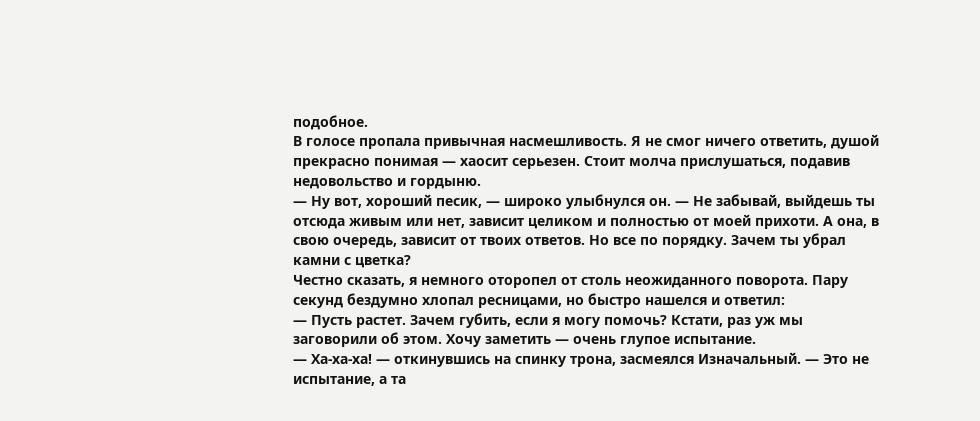подобное.
В голосе пропала привычная насмешливость. Я не смог ничего ответить, душой прекрасно понимая — хаосит серьезен. Стоит молча прислушаться, подавив недовольство и гордыню.
— Ну вот, хороший песик, — широко улыбнулся он. — Не забывай, выйдешь ты отсюда живым или нет, зависит целиком и полностью от моей прихоти. А она, в свою очередь, зависит от твоих ответов. Но все по порядку. Зачем ты убрал камни с цветка?
Честно сказать, я немного оторопел от столь неожиданного поворота. Пару секунд бездумно хлопал ресницами, но быстро нашелся и ответил:
— Пусть растет. Зачем губить, если я могу помочь? Кстати, раз уж мы заговорили об этом. Хочу заметить — очень глупое испытание.
— Ха-ха-ха! — откинувшись на спинку трона, засмеялся Изначальный. — Это не испытание, а та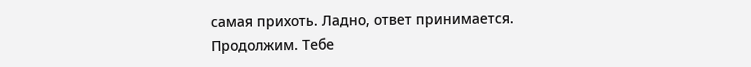самая прихоть. Ладно, ответ принимается. Продолжим. Тебе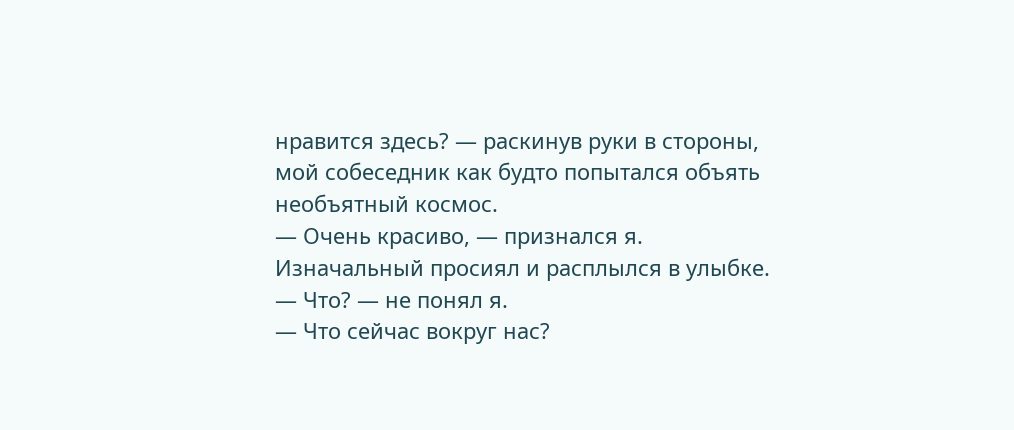нравится здесь? — раскинув руки в стороны, мой собеседник как будто попытался объять необъятный космос.
— Очень красиво, — признался я.
Изначальный просиял и расплылся в улыбке.
— Что? — не понял я.
— Что сейчас вокруг нас?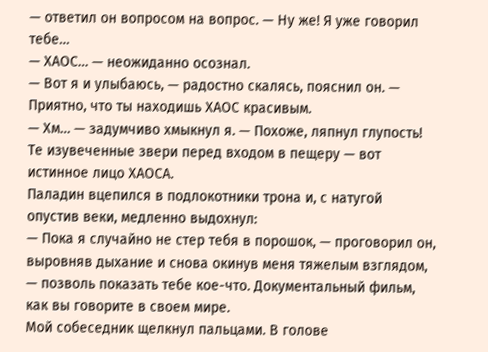— ответил он вопросом на вопрос. — Ну же! Я уже говорил тебе…
— ХАОС… — неожиданно осознал.
— Вот я и улыбаюсь, — радостно скалясь, пояснил он. — Приятно, что ты находишь ХАОС красивым.
— Хм… — задумчиво хмыкнул я. — Похоже, ляпнул глупость! Те изувеченные звери перед входом в пещеру — вот истинное лицо ХАОСА.
Паладин вцепился в подлокотники трона и, с натугой опустив веки, медленно выдохнул:
— Пока я случайно не стер тебя в порошок, — проговорил он, выровняв дыхание и снова окинув меня тяжелым взглядом, — позволь показать тебе кое-что. Документальный фильм, как вы говорите в своем мире.
Мой собеседник щелкнул пальцами. В голове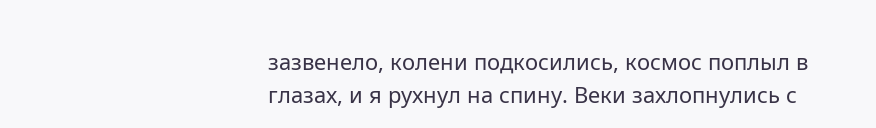зазвенело, колени подкосились, космос поплыл в глазах, и я рухнул на спину. Веки захлопнулись с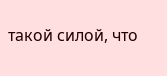такой силой, что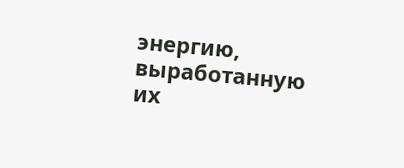энергию, выработанную их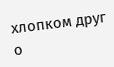хлопком друг о